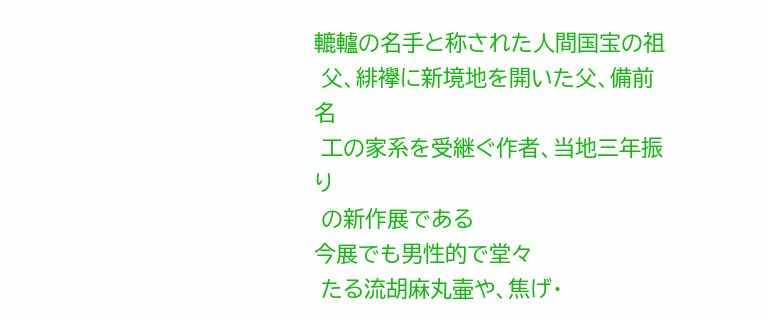轆轤の名手と称された人間国宝の祖
 父、緋襷に新境地を開いた父、備前名
 工の家系を受継ぐ作者、当地三年振り
 の新作展である
今展でも男性的で堂々
 たる流胡麻丸壷や、焦げ・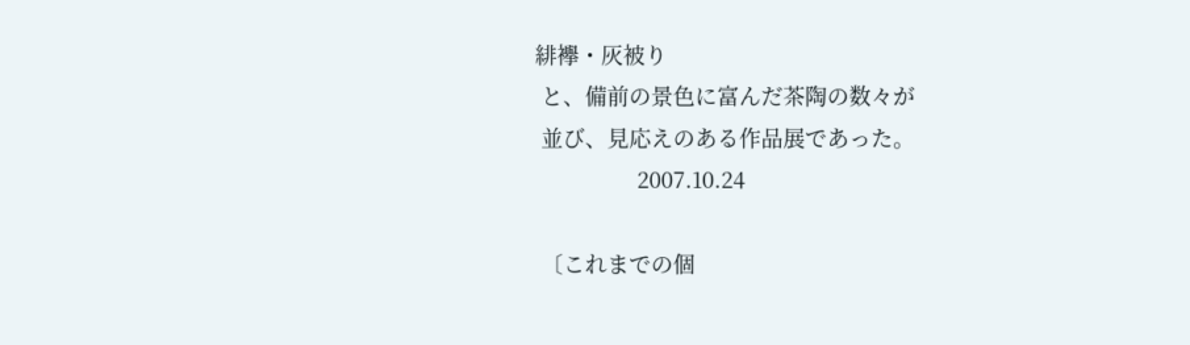緋襷・灰被り
 と、備前の景色に富んだ茶陶の数々が
 並び、見応えのある作品展であった。
                 2007.10.24

 〔これまでの個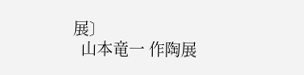展〕
  山本竜一 作陶展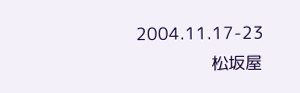2004.11.17-23
               松坂屋